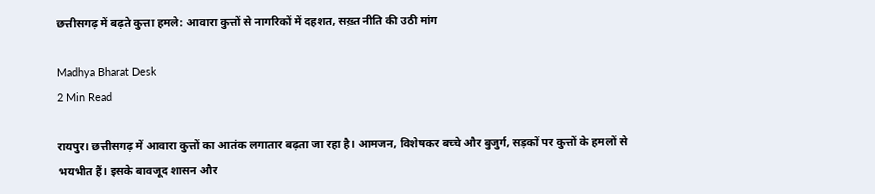छत्तीसगढ़ में बढ़ते कुत्ता हमले: आवारा कुत्तों से नागरिकों में दहशत, सख़्त नीति की उठी मांग

Madhya Bharat Desk
2 Min Read

रायपुर। छत्तीसगढ़ में आवारा कुत्तों का आतंक लगातार बढ़ता जा रहा है। आमजन, विशेषकर बच्चे और बुजुर्ग, सड़कों पर कुत्तों के हमलों से भयभीत हैं। इसके बावजूद शासन और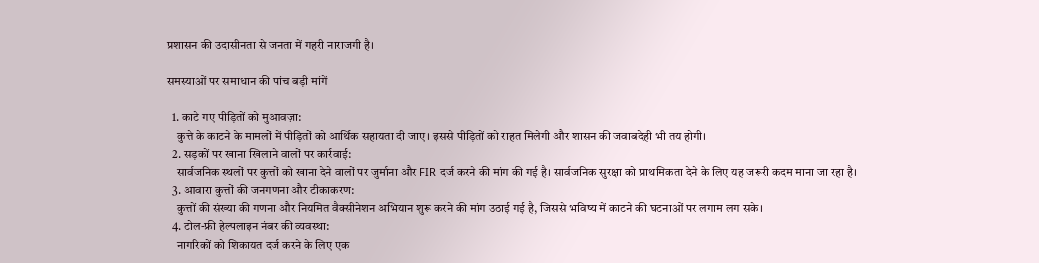प्रशासन की उदासीनता से जनता में गहरी नाराजगी है।

समस्याओं पर समाधान की पांच बड़ी मांगें

  1. काटे गए पीड़ितों को मुआवज़ा:
    कुत्ते के काटने के मामलों में पीड़ितों को आर्थिक सहायता दी जाए। इससे पीड़ितों को राहत मिलेगी और शासन की जवाबदेही भी तय होगी।
  2. सड़कों पर खाना खिलाने वालों पर कार्रवाई:
    सार्वजनिक स्थलों पर कुत्तों को खाना देने वालों पर जुर्माना और FIR दर्ज करने की मांग की गई है। सार्वजनिक सुरक्षा को प्राथमिकता देने के लिए यह जरूरी कदम माना जा रहा है।
  3. आवारा कुत्तों की जनगणना और टीकाकरण:
    कुत्तों की संख्या की गणना और नियमित वैक्सीनेशन अभियान शुरू करने की मांग उठाई गई है, जिससे भविष्य में काटने की घटनाओं पर लगाम लग सके।
  4. टोल-फ्री हेल्पलाइन नंबर की व्यवस्था:
    नागरिकों को शिकायत दर्ज करने के लिए एक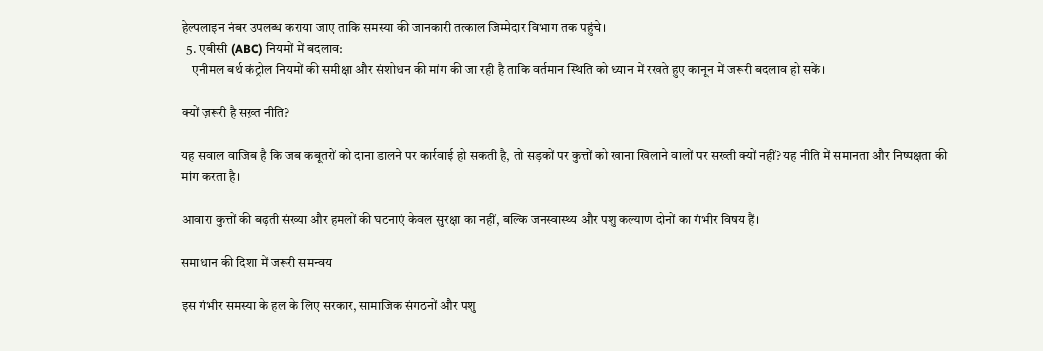हेल्पलाइन नंबर उपलब्ध कराया जाए ताकि समस्या की जानकारी तत्काल जिम्मेदार विभाग तक पहुंचे।
  5. एबीसी (ABC) नियमों में बदलाव:
    एनीमल बर्थ कंट्रोल नियमों की समीक्षा और संशोधन की मांग की जा रही है ताकि वर्तमान स्थिति को ध्यान में रखते हुए कानून में जरूरी बदलाव हो सकें।

क्यों ज़रूरी है सख़्त नीति?

यह सवाल वाजिब है कि जब कबूतरों को दाना डालने पर कार्रवाई हो सकती है, तो सड़कों पर कुत्तों को खाना खिलाने वालों पर सख्ती क्यों नहीं? यह नीति में समानता और निष्पक्षता की मांग करता है।

आवारा कुत्तों की बढ़ती संख्या और हमलों की घटनाएं केवल सुरक्षा का नहीं, बल्कि जनस्वास्थ्य और पशु कल्याण दोनों का गंभीर विषय हैं।

समाधान की दिशा में जरूरी समन्वय

इस गंभीर समस्या के हल के लिए सरकार, सामाजिक संगठनों और पशु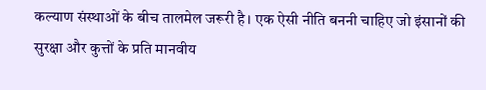कल्याण संस्थाओं के बीच तालमेल जरूरी है। एक ऐसी नीति बननी चाहिए जो इंसानों की सुरक्षा और कुत्तों के प्रति मानवीय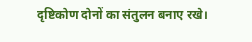दृष्टिकोण दोनों का संतुलन बनाए रखे।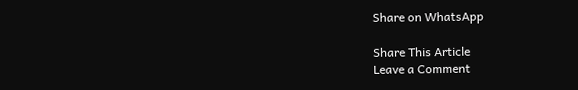Share on WhatsApp

Share This Article
Leave a Comment